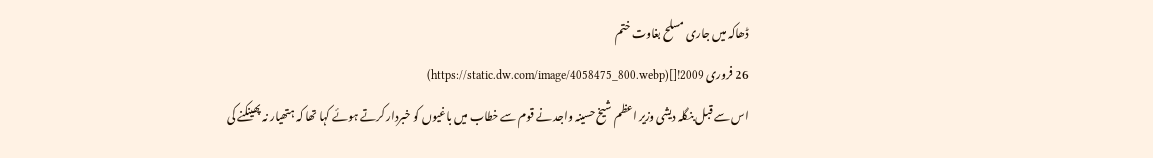ڈھاکہ میں جاری مسلح بغاوت ختم
26 فروری 2009![](https://static.dw.com/image/4058475_800.webp)
اس سے قبل بنگلہ دیشی وزیر اعظم شیخ حسینہ واجد نے قوم سے خطاب میں باغیوں کو خبردار کرتے ہوئے کہا تھا کہ ہتھیار نہ پھینکنے کی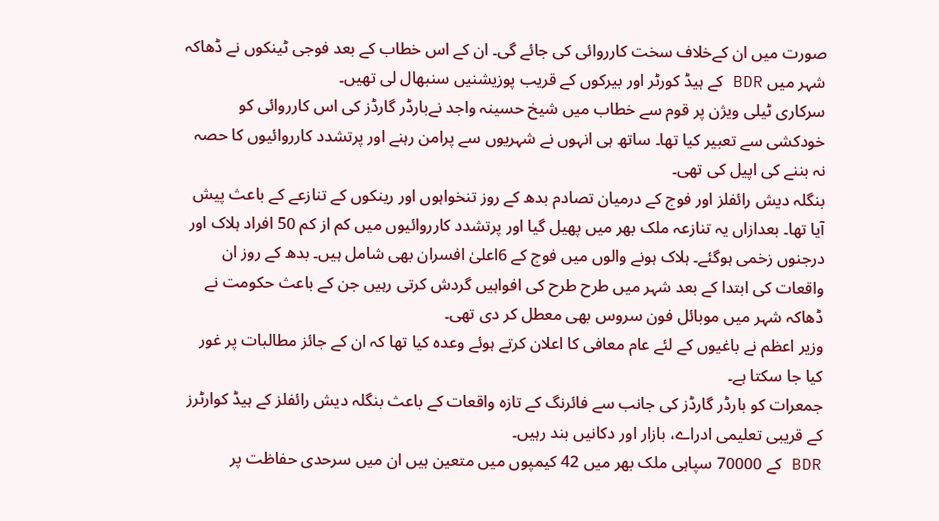صورت میں ان کےخلاف سخت کارروائی کی جائے گی۔ ان کے اس خطاب کے بعد فوجی ٹینکوں نے ڈھاکہ شہر میں BDR کے ہیڈ کورٹر اور بیرکوں کے قریب پوزیشنیں سنبھال لی تھیں۔
سرکاری ٹیلی ویژن پر قوم سے خطاب میں شیخ حسینہ واجد نےبارڈر گارڈز کی اس کارروائی کو خودکشی سے تعبیر کیا تھا۔ ساتھ ہی انہوں نے شہریوں سے پرامن رہنے اور پرتشدد کارروائیوں کا حصہ نہ بننے کی اپیل کی تھی۔
بنگلہ دیش رائفلز اور فوج کے درمیان تصادم بدھ کے روز تنخواہوں اور رینکوں کے تنازعے کے باعث پیش آیا تھا۔ بعدازاں یہ تنازعہ ملک بھر میں پھیل گیا اور پرتشدد کارروائیوں میں کم از کم 50 افراد ہلاک اور درجنوں زخمی ہوگئے۔ ہلاک ہونے والوں میں فوج کے 6اعلیٰ افسران بھی شامل ہیں۔ بدھ کے روز ان واقعات کی ابتدا کے بعد شہر میں طرح طرح کی افواہیں گردش کرتی رہیں جن کے باعث حکومت نے ڈھاکہ شہر میں موبائل فون سروس بھی معطل کر دی تھی۔
وزیر اعظم نے باغیوں کے لئے عام معافی کا اعلان کرتے ہوئے وعدہ کیا تھا کہ ان کے جائز مطالبات پر غور کیا جا سکتا ہے۔
جمعرات کو بارڈر گارڈز کی جانب سے فائرنگ کے تازہ واقعات کے باعث بنگلہ دیش رائفلز کے ہیڈ کوارٹرز کے قریبی تعلیمی ادراے، بازار اور دکانیں بند رہیں۔
BDR کے 70000 سپاہی ملک بھر میں 42 کیمپوں میں متعین ہیں ان میں سرحدی حفاظت پر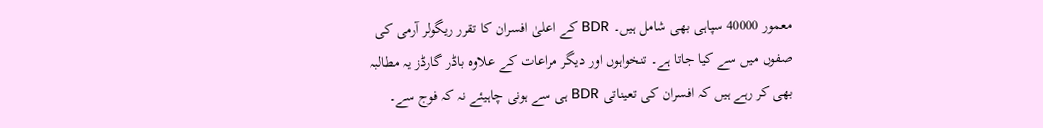معمور 40000 سپاہی بھی شامل ہیں۔ BDR کے اعلیٰ افسران کا تقرر ریگولر آرمی کی صفوں میں سے کیا جاتا ہے۔ تنخواہوں اور دیگر مراعات کے علاوہ باڈر گارڈز یہ مطالبہ بھی کر رہے ہیں کہ افسران کی تعیناتی BDR ہی سے ہونی چاہیئے نہ کہ فوج سے۔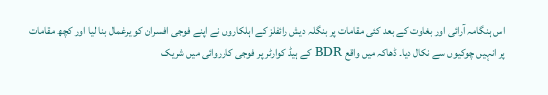اس ہنگامہ آرائی اور بغاوت کے بعد کئی مقامات پر بنگلہ دیش رائفلز کے اہلکاروں نے اپنے فوجی افسران کو یرغمال بنا لیا اور کچھ مقامات پر انہیں چوکیوں سے نکال دیا۔ ڈھاکہ میں واقع BDR کے ہیڈ کوارٹر پر فوجی کارروائی میں شریک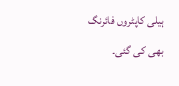ہیلی کاپٹروں فائرنگ بھی کی گئی۔